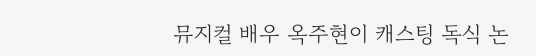뮤지컬 배우 옥주현이 캐스팅 독식 논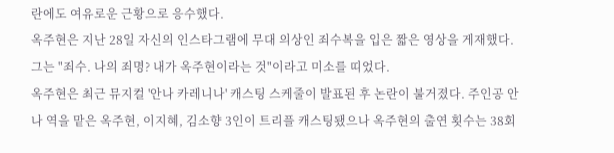란에도 여유로운 근황으로 응수했다.
옥주현은 지난 28일 자신의 인스타그램에 무대 의상인 죄수복을 입은 짧은 영상을 게재했다.
그는 "죄수. 나의 죄명? 내가 옥주현이라는 것"이라고 미소를 띠었다.
옥주현은 최근 뮤지컬 '안나 카레니나' 캐스팅 스케줄이 발표된 후 논란이 불거졌다. 주인공 안나 역을 맡은 옥주현, 이지혜, 김소향 3인이 트리플 캐스팅됐으나 옥주현의 출연 횟수는 38회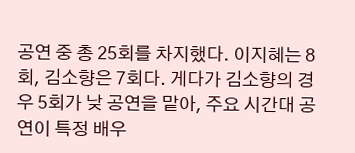공연 중 총 25회를 차지했다. 이지혜는 8회, 김소향은 7회다. 게다가 김소향의 경우 5회가 낮 공연을 맡아, 주요 시간대 공연이 특정 배우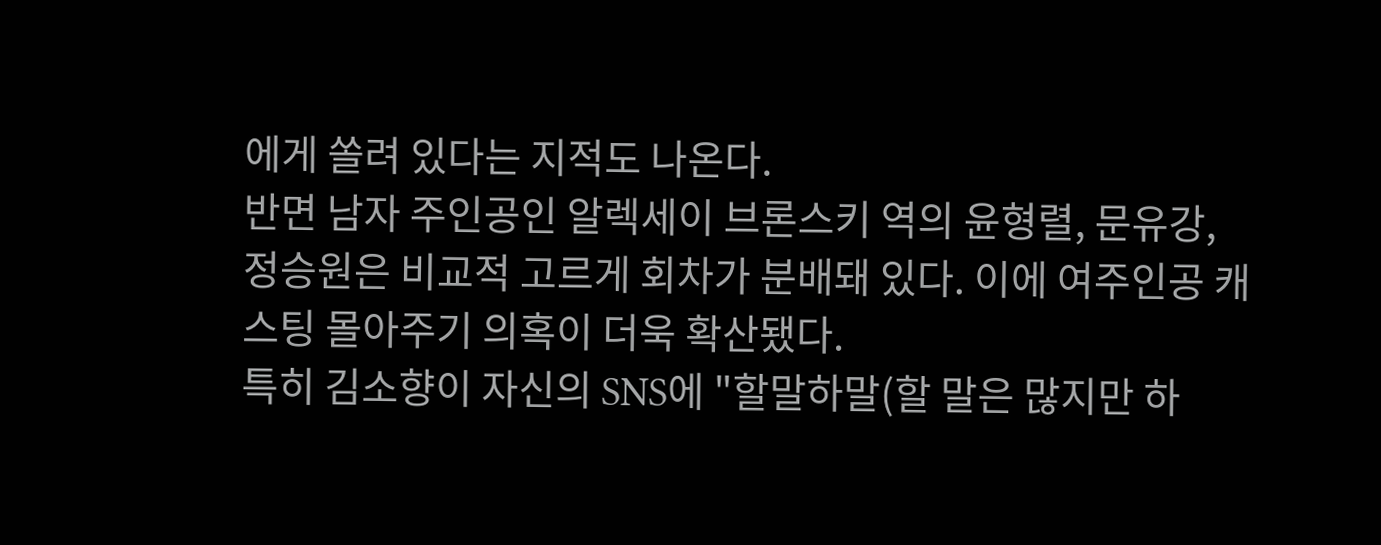에게 쏠려 있다는 지적도 나온다.
반면 남자 주인공인 알렉세이 브론스키 역의 윤형렬, 문유강, 정승원은 비교적 고르게 회차가 분배돼 있다. 이에 여주인공 캐스팅 몰아주기 의혹이 더욱 확산됐다.
특히 김소향이 자신의 SNS에 "할말하말(할 말은 많지만 하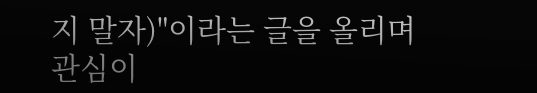지 말자)"이라는 글을 올리며 관심이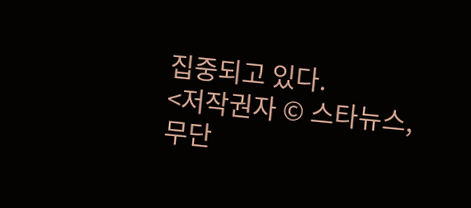집중되고 있다.
<저작권자 © 스타뉴스, 무단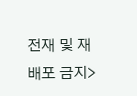전재 및 재배포 금지>